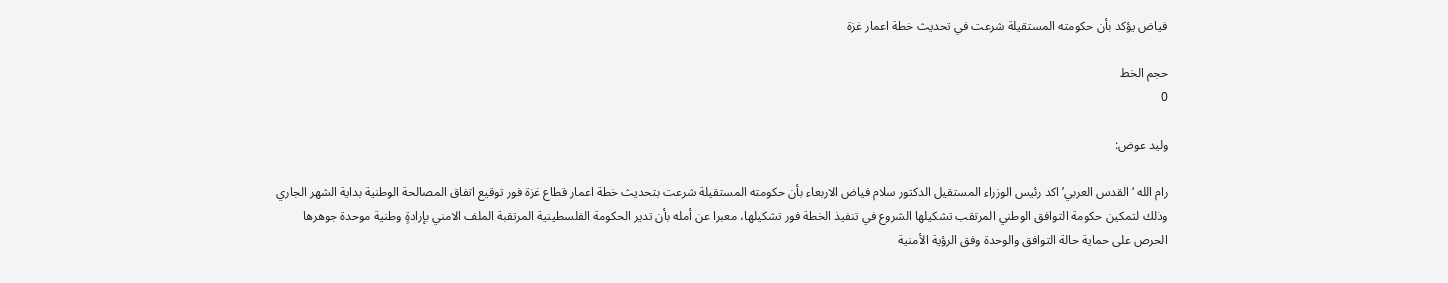فياض يؤكد بأن حكومته المستقيلة شرعت في تحديث خطة اعمار غزة

حجم الخط
0

وليد عوض:

رام الله ‘القدس العربي’ اكد رئيس الوزراء المستقيل الدكتور سلام فياض الاربعاء بأن حكومته المستقيلة شرعت بتحديث خطة اعمار قطاع غزة فور توقيع اتفاق المصالحة الوطنية بداية الشهر الجاري وذلك لتمكين حكومة التوافق الوطني المرتقب تشكيلها الشروع في تنفيذ الخطة فور تشكيلها، معبرا عن أمله بأن تدير الحكومة الفلسطينية المرتقبة الملف الامني بإرادةٍ وطنية موحدة جوهرها الحرص على حماية حالة التوافق والوحدة وفق الرؤية الأمنية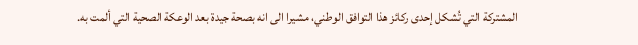المشتركة التي تُشكل إحدى ركائز هذا التوافق الوطني، مشيرا الى انه بصحة جيدة بعد الوعكة الصحية التي ألمت به.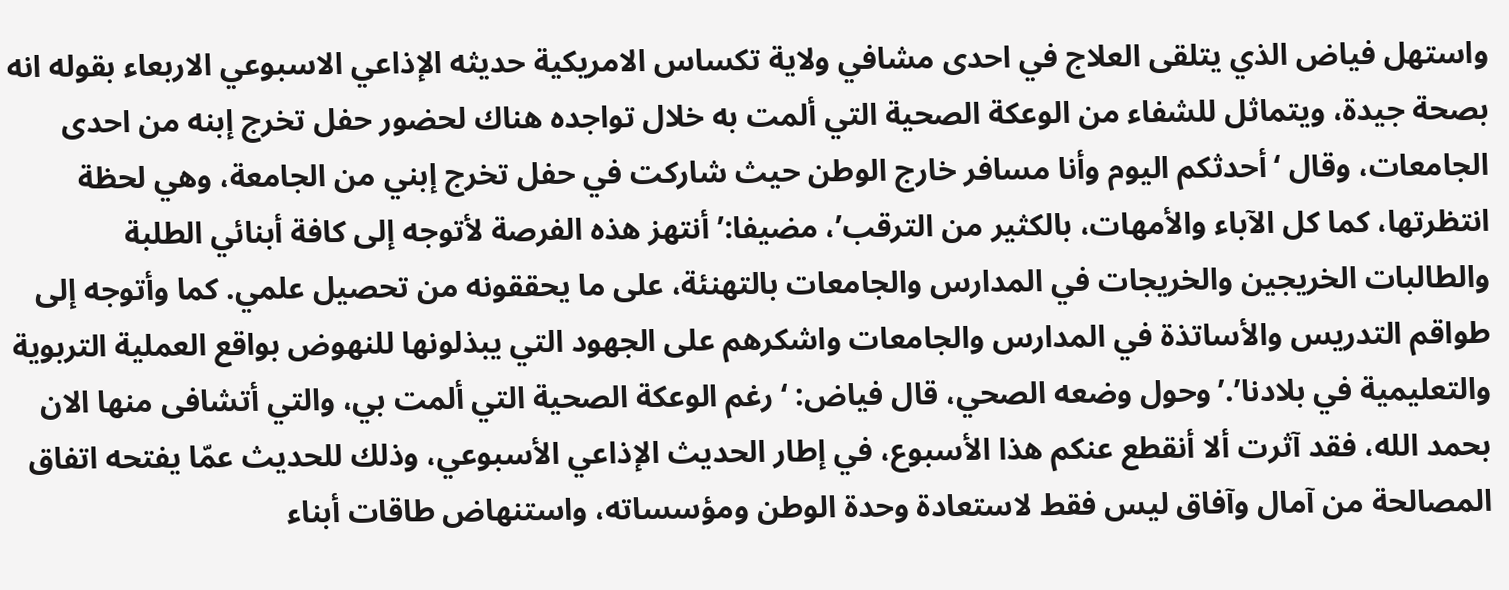واستهل فياض الذي يتلقى العلاج في احدى مشافي ولاية تكساس الامريكية حديثه الإذاعي الاسبوعي الاربعاء بقوله انه بصحة جيدة، ويتماثل للشفاء من الوعكة الصحية التي ألمت به خلال تواجده هناك لحضور حفل تخرج إبنه من احدى الجامعات، وقال ‘أحدثكم اليوم وأنا مسافر خارج الوطن حيث شاركت في حفل تخرج إبني من الجامعة، وهي لحظة انتظرتها، كما كل الآباء والأمهات، بالكثير من الترقب’، مضيفا:’ أنتهز هذه الفرصة لأتوجه إلى كافة أبنائي الطلبة والطالبات الخريجين والخريجات في المدارس والجامعات بالتهنئة، على ما يحققونه من تحصيل علمي. كما وأتوجه إلى طواقم التدريس والأساتذة في المدارس والجامعات واشكرهم على الجهود التي يبذلونها للنهوض بواقع العملية التربوية والتعليمية في بلادنا’.’وحول وضعه الصحي، قال فياض: ‘رغم الوعكة الصحية التي ألمت بي، والتي أتشافى منها الان بحمد الله، فقد آثرت ألا أنقطع عنكم هذا الأسبوع، في إطار الحديث الإذاعي الأسبوعي، وذلك للحديث عمّا يفتحه اتفاق المصالحة من آمال وآفاق ليس فقط لاستعادة وحدة الوطن ومؤسساته، واستنهاض طاقات أبناء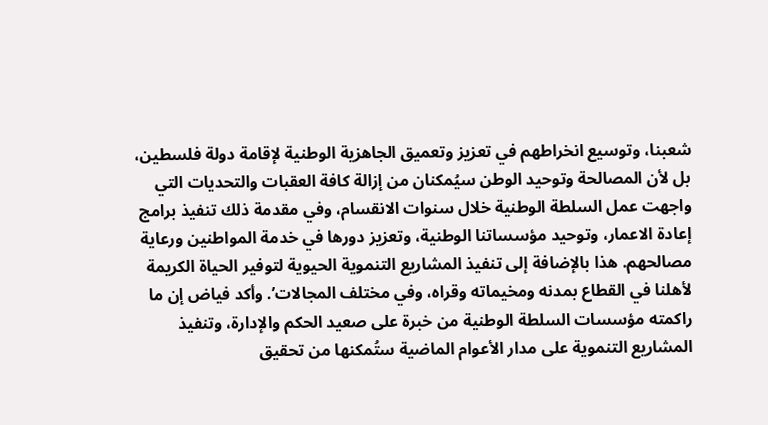شعبنا، وتوسيع انخراطهم في تعزيز وتعميق الجاهزية الوطنية لإقامة دولة فلسطين، بل لأن المصالحة وتوحيد الوطن سيُمكنان من إزالة كافة العقبات والتحديات التي واجهت عمل السلطة الوطنية خلال سنوات الانقسام، وفي مقدمة ذلك تنفيذ برامج إعادة الاعمار، وتوحيد مؤسساتنا الوطنية، وتعزيز دورها في خدمة المواطنين ورعاية مصالحهم. هذا بالإضافة إلى تنفيذ المشاريع التنموية الحيوية لتوفير الحياة الكريمة لأهلنا في القطاع بمدنه ومخيماته وقراه، وفي مختلف المجالات’. وأكد فياض إن ما راكمته مؤسسات السلطة الوطنية من خبرة على صعيد الحكم والإدارة، وتنفيذ المشاريع التنموية على مدار الأعوام الماضية ستُمكنها من تحقيق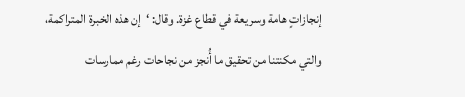إنجازاتٍ هامة وسريعة في قطاع غزة. وقال: ‘إن هذه الخبرة المتراكمة، والتي مكنتنا من تحقيق ما أُنجز من نجاحات رغم ممارسات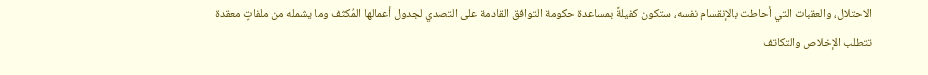الاحتلال، والعقبات التي أحاطت بالإنقسام نفسه، ستكون كفيلةً بمساعدة حكومة التوافق القادمة على التصدي لجدول أعمالها المُكثف وما يشمله من ملفاتٍ معقدة تتطلب الإخلاص والتكاتف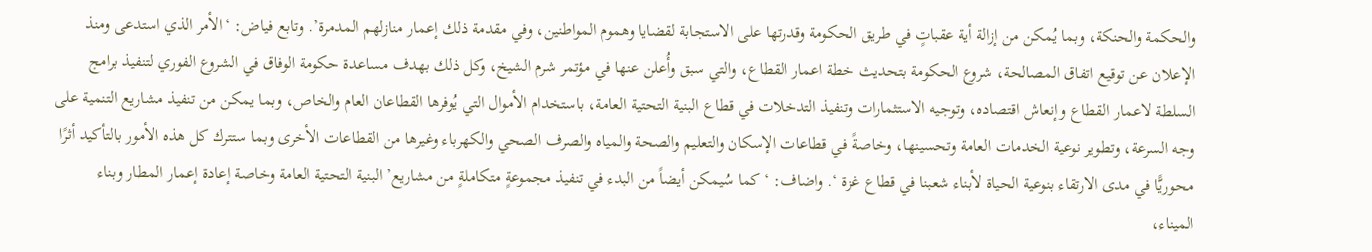والحكمة والحنكة، وبما يُمكن من إزالة أية عقباتٍ في طريق الحكومة وقدرتها على الاستجابة لقضايا وهموم المواطنين، وفي مقدمة ذلك إعمار منازلهم المدمرة’. وتابع فياض: ‘الأمر الذي استدعى ومنذ الإعلان عن توقيع اتفاق المصالحة، شروع الحكومة بتحديث خطة اعمار القطاع، والتي سبق وأُعلن عنها في مؤتمر شرم الشيخ، وكل ذلك بهدف مساعدة حكومة الوفاق في الشروع الفوري لتنفيذ برامج السلطة لاعمار القطاع وإنعاش اقتصاده، وتوجيه الاستثمارات وتنفيذ التدخلات في قطاع البنية التحتية العامة، باستخدام الأموال التي يُوفرها القطاعان العام والخاص، وبما يمكن من تنفيذ مشاريع التنمية على وجه السرعة، وتطوير نوعية الخدمات العامة وتحسينها، وخاصةً في قطاعات الإسكان والتعليم والصحة والمياه والصرف الصحي والكهرباء وغيرها من القطاعات الأخرى وبما ستترك كل هذه الأمور بالتأكيد أثرًا محوريًّا في مدى الارتقاء بنوعية الحياة لأبناء شعبنا في قطاع غزة ‘. واضاف: ‘كما سُيمكن أيضاً من البدء في تنفيذ مجموعةٍ متكاملةٍ من مشاريع’البنية التحتية العامة وخاصة إعادة إعمار المطار وبناء الميناء،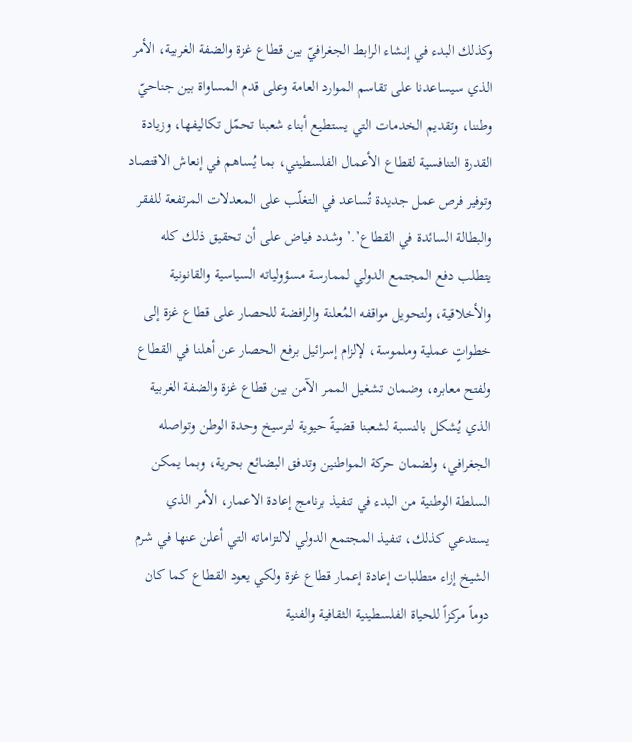وكذلك البدء في إنشاء الرابط الجغرافيّ بين قطاع غزة والضفة الغربية، الأمر الذي سيساعدنا على تقاسم الموارد العامة وعلى قدم المساواة بين جناحيّ وطننا، وتقديم الخدمات التي يستطيع أبناء شعبنا تحمّل تكاليفها، وزيادة القدرة التنافسية لقطاع الأعمال الفلسطيني، بما يُساهم في إنعاش الاقتصاد وتوفير فرص عمل جديدة تُساعد في التغلّب على المعدلات المرتفعة للفقر والبطالة السائدة في القطاع’.’وشدد فياض على أن تحقيق ذلك كله يتطلب دفع المجتمع الدولي لممارسة مسؤولياته السياسية والقانونية والأخلاقية، ولتحويل مواقفه المُعلنة والرافضة للحصار على قطاع غزة إلى خطواتٍ عملية وملموسة، لإلزام إسرائيل برفع الحصار عن أهلنا في القطاع ولفتح معابره، وضمان تشغيل الممر الآمن بين قطاع غزة والضفة الغربية الذي يُشكل بالنسبة لشعبنا قضيةً حيوية لترسيخ وحدة الوطن وتواصله الجغرافي، ولضمان حركة المواطنين وتدفق البضائع بحرية، وبما يمكن السلطة الوطنية من البدء في تنفيذ برنامج إعادة الاعمار، الأمر الذي يستدعي كذلك، تنفيذ المجتمع الدولي لالتزاماته التي أعلن عنها في شرم الشيخ إزاء متطلبات إعادة إعمار قطاع غزة ولكي يعود القطاع كما كان دوماً مركزاً للحياة الفلسطينية الثقافية والفنية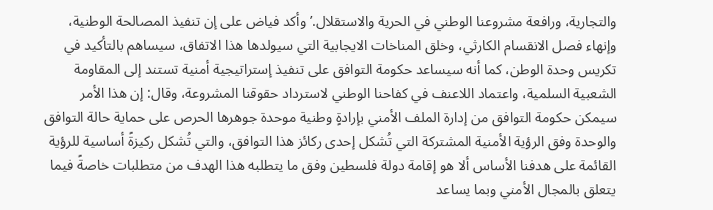والتجارية، ورافعة مشروعنا الوطني في الحرية والاستقلال.’وأكد فياض على إن تنفيذ المصالحة الوطنية، وإنهاء فصل الانقسام الكارثي، وخلق المناخات الايجابية التي سيولدها هذا الاتفاق، سيساهم بالتأكيد في تكريس وحدة الوطن، كما أنه سيساعد حكومة التوافق على تنفيذ إستراتيجية أمنية تستند إلى المقاومة الشعبية السلمية، واعتماد اللاعنف في كفاحنا الوطني لاسترداد حقوقنا المشروعة، وقال: إن هذا الأمر سيمكن حكومة التوافق من إدارة الملف الأمني بإرادةٍ وطنية موحدة جوهرها الحرص على حماية حالة التوافق والوحدة وفق الرؤية الأمنية المشتركة التي تُشكل إحدى ركائز هذا التوافق، والتي تُشكل ركيزةً أساسية للرؤية القائمة على هدفنا الأساس ألا هو إقامة دولة فلسطين وفق ما يتطلبه هذا الهدف من متطلبات خاصةً فيما يتعلق بالمجال الأمني وبما يساعد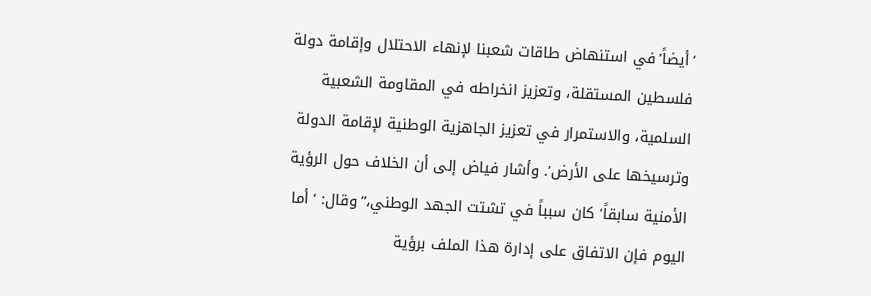‘أيضاً’في استنهاض طاقات شعبنا لإنهاء الاحتلال وإقامة دولة فلسطين المستقلة، وتعزيز انخراطه في المقاومة الشعبية السلمية، والاستمرار في تعزيز الجاهزية الوطنية لإقامة الدولة وترسيخها على الأرض’. وأشار فياض إلى أن الخلاف حول الرؤية الأمنية سابقاً’ كان سبباً في تشتت الجهد الوطني،”وقال: ‘أما اليوم فإن الاتفاق على إدارة هذا الملف برؤية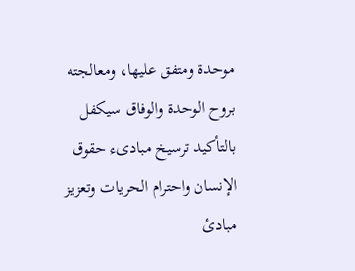موحدة ومتفق عليها، ومعالجته بروح الوحدة والوفاق سيكفل بالتأكيد ترسيخ مبادىء حقوق الإنسان واحترام الحريات وتعزيز مبادئ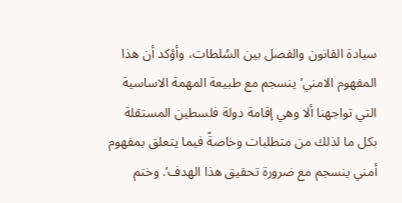سيادة القانون والفصل بين السُلطات، وأؤكد أن هذا المفهوم الامني’ينسجم مع طبيعة المهمة الاساسية التي تواجهنا ألا وهي إقامة دولة فلسطين المستقلة بكل ما لذلك من متطلبات وخاصةً فيما يتعلق بمفهوم أمني ينسجم مع ضرورة تحقيق هذا الهدف’. وختم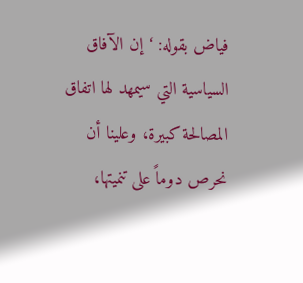فياض بقوله: ‘إن الآفاق السياسية التي سيمهد لها اتفاق المصالحة كبيرة، وعلينا أن نحرص دوماً على تنميتها،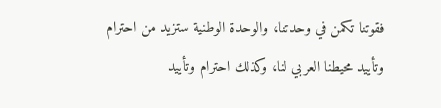فقوتنا تكمن في وحدتنا، والوحدة الوطنية ستزيد من احترام وتأييد محيطنا العربي لنا، وكذلك احترام وتأييد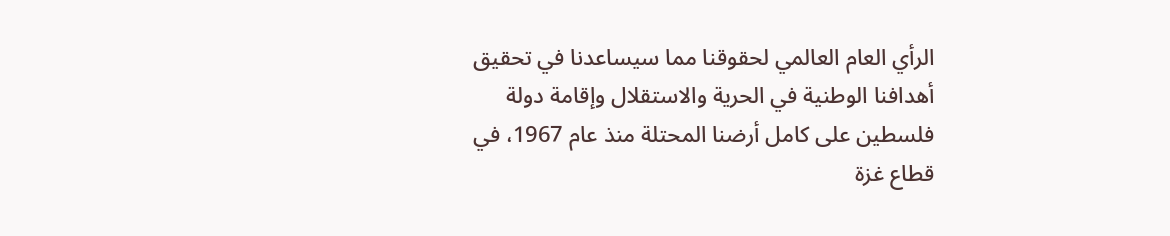الرأي العام العالمي لحقوقنا مما سيساعدنا في تحقيق أهدافنا الوطنية في الحرية والاستقلال وإقامة دولة فلسطين على كامل أرضنا المحتلة منذ عام 1967، في قطاع غزة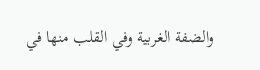والضفة الغربية وفي القلب منها في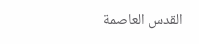القدس العاصمة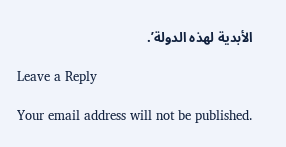الأبدية لهذه الدولة’.

Leave a Reply

Your email address will not be published.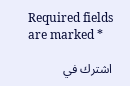Required fields are marked *

اشترك في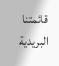قائمتنا البريدية